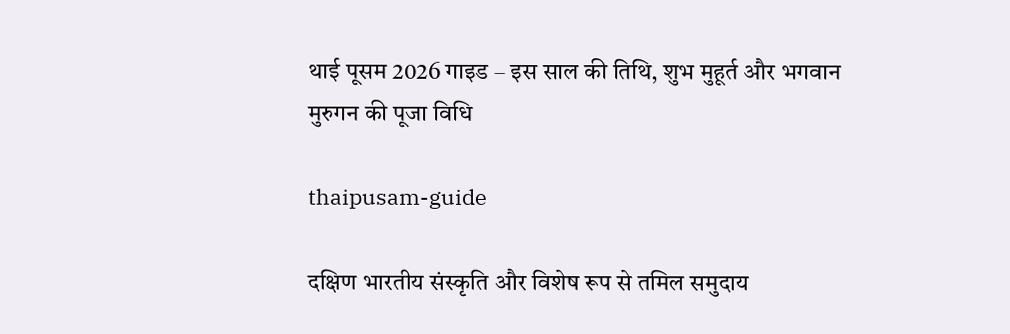थाई पूसम 2026 गाइड – इस साल की तिथि, शुभ मुहूर्त और भगवान मुरुगन की पूजा विधि

thaipusam-guide

दक्षिण भारतीय संस्कृति और विशेष रूप से तमिल समुदाय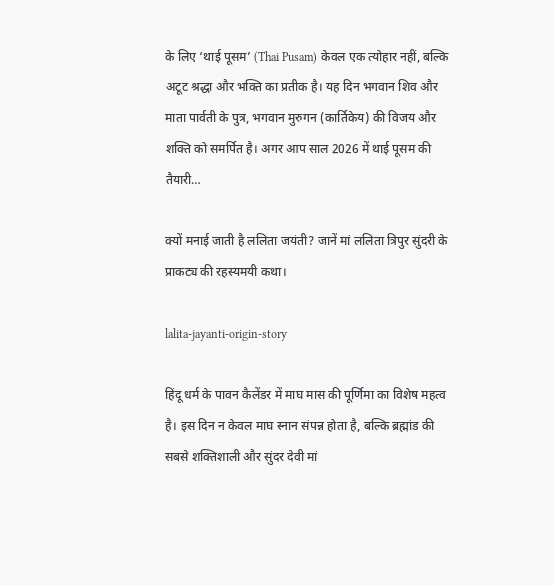के लिए ‘थाई पूसम’ (Thai Pusam) केवल एक त्योहार नहीं, बल्कि अटूट श्रद्धा और भक्ति का प्रतीक है। यह दिन भगवान शिव और माता पार्वती के पुत्र, भगवान मुरुगन (कार्तिकेय) की विजय और शक्ति को समर्पित है। अगर आप साल 2026 में थाई पूसम की तैयारी…

क्यों मनाई जाती है ललिता जयंती? जानें मां ललिता त्रिपुर सुंदरी के प्राकट्य की रहस्यमयी कथा।

lalita-jayanti-origin-story

हिंदू धर्म के पावन कैलेंडर में माघ मास की पूर्णिमा का विशेष महत्व है। इस दिन न केवल माघ स्नान संपन्न होता है, बल्कि ब्रह्मांड की सबसे शक्तिशाली और सुंदर देवी मां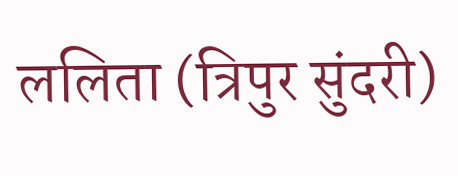ललिता (त्रिपुर सुंदरी)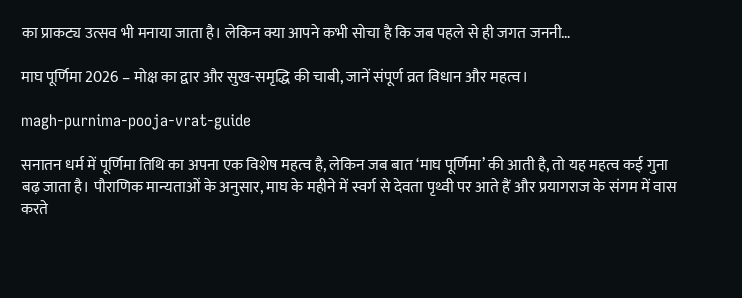का प्राकट्य उत्सव भी मनाया जाता है। लेकिन क्या आपने कभी सोचा है कि जब पहले से ही जगत जननी…

माघ पूर्णिमा 2026 – मोक्ष का द्वार और सुख-समृद्धि की चाबी, जानें संपूर्ण व्रत विधान और महत्व।

magh-purnima-pooja-vrat-guide

सनातन धर्म में पूर्णिमा तिथि का अपना एक विशेष महत्व है, लेकिन जब बात ‘माघ पूर्णिमा’ की आती है, तो यह महत्व कई गुना बढ़ जाता है। पौराणिक मान्यताओं के अनुसार, माघ के महीने में स्वर्ग से देवता पृथ्वी पर आते हैं और प्रयागराज के संगम में वास करते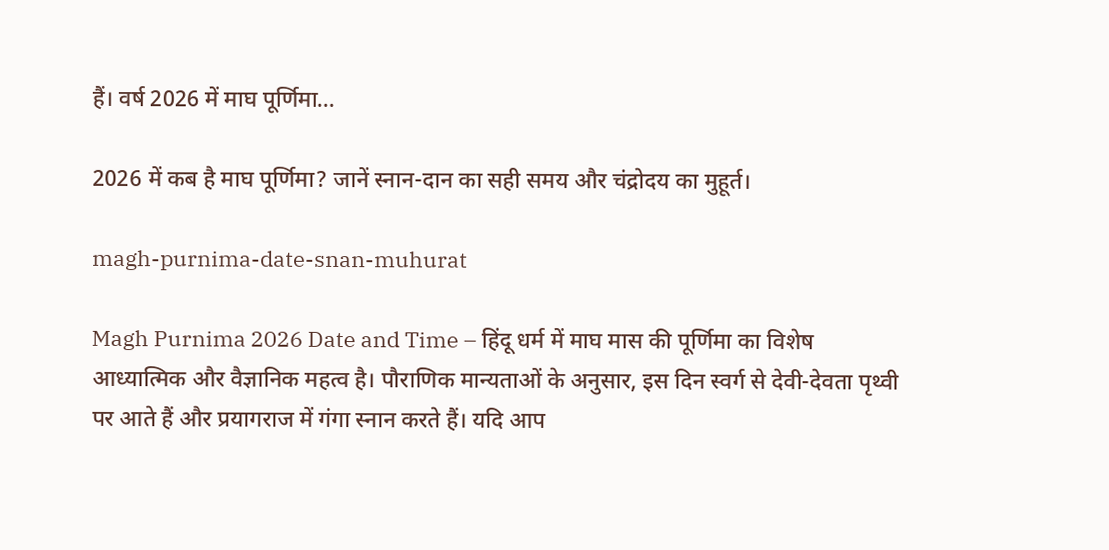हैं। वर्ष 2026 में माघ पूर्णिमा…

2026 में कब है माघ पूर्णिमा? जानें स्नान-दान का सही समय और चंद्रोदय का मुहूर्त।

magh-purnima-date-snan-muhurat

Magh Purnima 2026 Date and Time – हिंदू धर्म में माघ मास की पूर्णिमा का विशेष आध्यात्मिक और वैज्ञानिक महत्व है। पौराणिक मान्यताओं के अनुसार, इस दिन स्वर्ग से देवी-देवता पृथ्वी पर आते हैं और प्रयागराज में गंगा स्नान करते हैं। यदि आप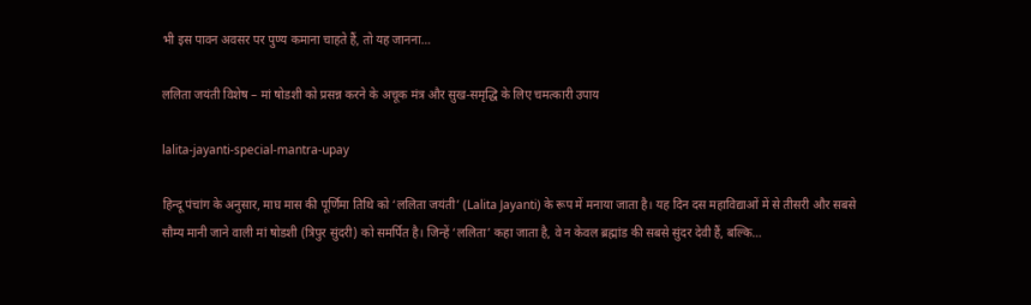भी इस पावन अवसर पर पुण्य कमाना चाहते हैं, तो यह जानना…

ललिता जयंती विशेष – मां षोडशी को प्रसन्न करने के अचूक मंत्र और सुख-समृद्धि के लिए चमत्कारी उपाय

lalita-jayanti-special-mantra-upay

हिन्दू पंचांग के अनुसार, माघ मास की पूर्णिमा तिथि को ‘ललिता जयंती’ (Lalita Jayanti) के रूप में मनाया जाता है। यह दिन दस महाविद्याओं में से तीसरी और सबसे सौम्य मानी जाने वाली मां षोडशी (त्रिपुर सुंदरी) को समर्पित है। जिन्हें ‘ललिता’ कहा जाता है, वे न केवल ब्रह्मांड की सबसे सुंदर देवी हैं, बल्कि…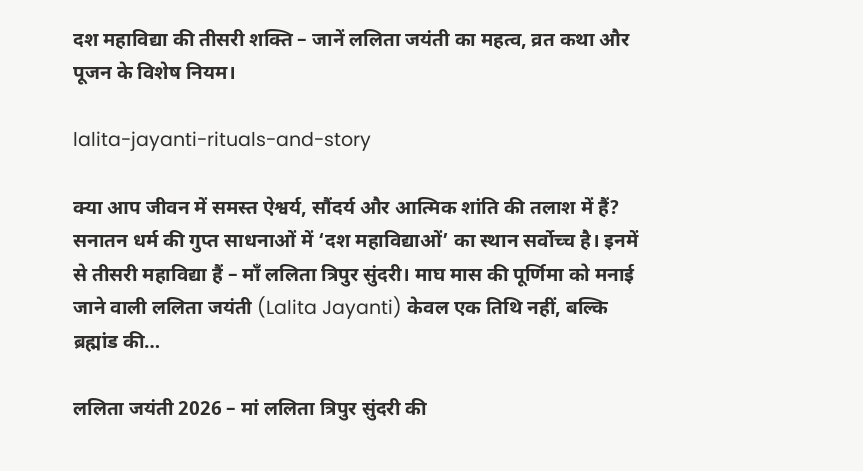दश महाविद्या की तीसरी शक्ति – जानें ललिता जयंती का महत्व, व्रत कथा और पूजन के विशेष नियम।

lalita-jayanti-rituals-and-story

क्या आप जीवन में समस्त ऐश्वर्य, सौंदर्य और आत्मिक शांति की तलाश में हैं? सनातन धर्म की गुप्त साधनाओं में ‘दश महाविद्याओं’ का स्थान सर्वोच्च है। इनमें से तीसरी महाविद्या हैं – माँ ललिता त्रिपुर सुंदरी। माघ मास की पूर्णिमा को मनाई जाने वाली ललिता जयंती (Lalita Jayanti) केवल एक तिथि नहीं, बल्कि ब्रह्मांड की…

ललिता जयंती 2026 – मां ललिता त्रिपुर सुंदरी की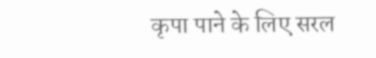कृपा पाने के लिए सरल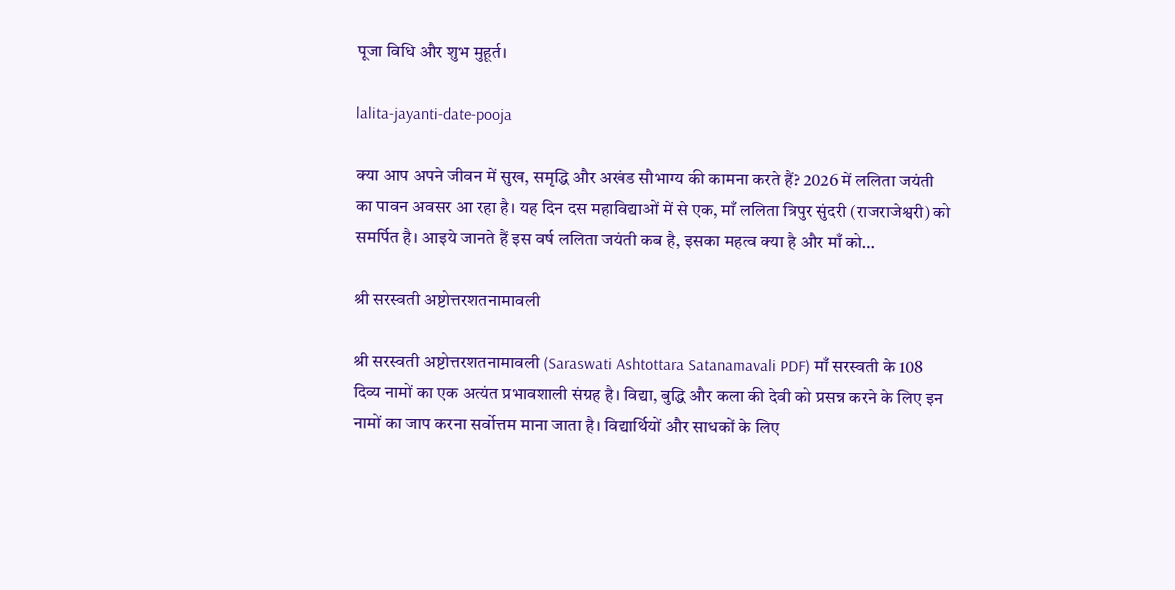पूजा विधि और शुभ मुहूर्त।

lalita-jayanti-date-pooja

क्या आप अपने जीवन में सुख, समृद्धि और अखंड सौभाग्य की कामना करते हैं? 2026 में ललिता जयंती का पावन अवसर आ रहा है। यह दिन दस महाविद्याओं में से एक, माँ ललिता त्रिपुर सुंदरी (राजराजेश्वरी) को समर्पित है। आइये जानते हैं इस वर्ष ललिता जयंती कब है, इसका महत्व क्या है और माँ को…

श्री सरस्वती अष्टोत्तरशतनामावली

श्री सरस्वती अष्टोत्तरशतनामावली (Saraswati Ashtottara Satanamavali PDF) माँ सरस्वती के 108 दिव्य नामों का एक अत्यंत प्रभावशाली संग्रह है। विद्या, बुद्धि और कला की देवी को प्रसन्न करने के लिए इन नामों का जाप करना सर्वोत्तम माना जाता है। विद्यार्थियों और साधकों के लिए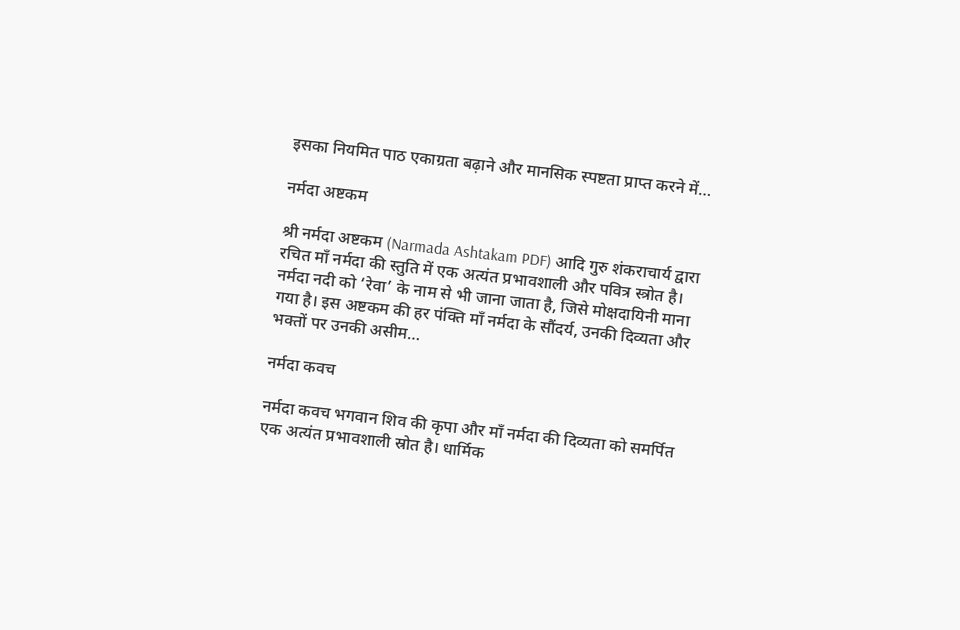इसका नियमित पाठ एकाग्रता बढ़ाने और मानसिक स्पष्टता प्राप्त करने में…

नर्मदा अष्टकम

श्री नर्मदा अष्टकम (Narmada Ashtakam PDF) आदि गुरु शंकराचार्य द्वारा रचित माँ नर्मदा की स्तुति में एक अत्यंत प्रभावशाली और पवित्र स्त्रोत है। नर्मदा नदी को ‘रेवा’ के नाम से भी जाना जाता है, जिसे मोक्षदायिनी माना गया है। इस अष्टकम की हर पंक्ति माँ नर्मदा के सौंदर्य, उनकी दिव्यता और भक्तों पर उनकी असीम…

नर्मदा कवच

नर्मदा कवच भगवान शिव की कृपा और माँ नर्मदा की दिव्यता को समर्पित एक अत्यंत प्रभावशाली स्रोत है। धार्मिक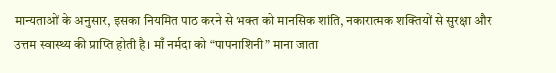मान्यताओं के अनुसार, इसका नियमित पाठ करने से भक्त को मानसिक शांति, नकारात्मक शक्तियों से सुरक्षा और उत्तम स्वास्थ्य की प्राप्ति होती है। माँ नर्मदा को “पापनाशिनी” माना जाता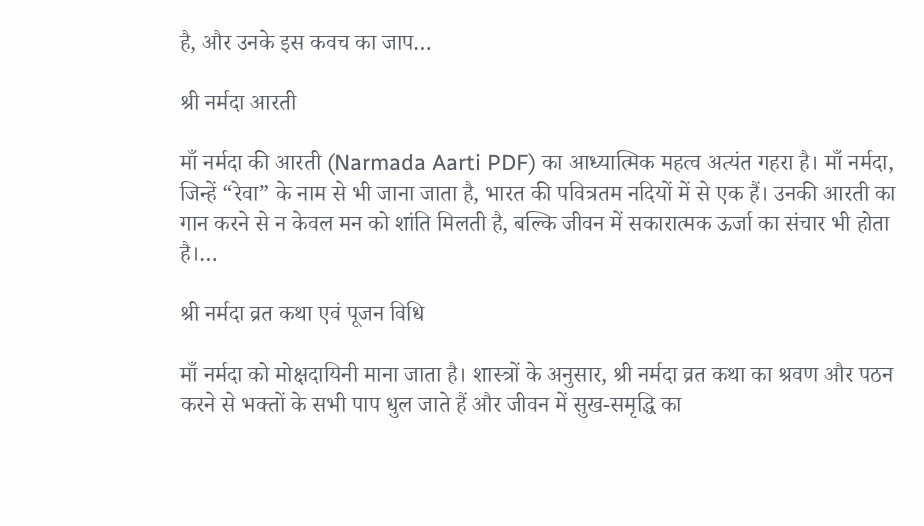है, और उनके इस कवच का जाप…

श्री नर्मदा आरती

माँ नर्मदा की आरती (Narmada Aarti PDF) का आध्यात्मिक महत्व अत्यंत गहरा है। माँ नर्मदा, जिन्हें “रेवा” के नाम से भी जाना जाता है, भारत की पवित्रतम नदियों में से एक हैं। उनकी आरती का गान करने से न केवल मन को शांति मिलती है, बल्कि जीवन में सकारात्मक ऊर्जा का संचार भी होता है।…

श्री नर्मदा व्रत कथा एवं पूजन विधि

माँ नर्मदा को मोक्षदायिनी माना जाता है। शास्त्रों के अनुसार, श्री नर्मदा व्रत कथा का श्रवण और पठन करने से भक्तों के सभी पाप धुल जाते हैं और जीवन में सुख-समृद्धि का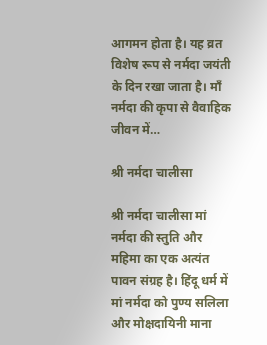आगमन होता है। यह व्रत विशेष रूप से नर्मदा जयंती के दिन रखा जाता है। माँ नर्मदा की कृपा से वैवाहिक जीवन में…

श्री नर्मदा चालीसा

श्री नर्मदा चालीसा मां नर्मदा की स्तुति और महिमा का एक अत्यंत पावन संग्रह है। हिंदू धर्म में मां नर्मदा को पुण्य सलिला और मोक्षदायिनी माना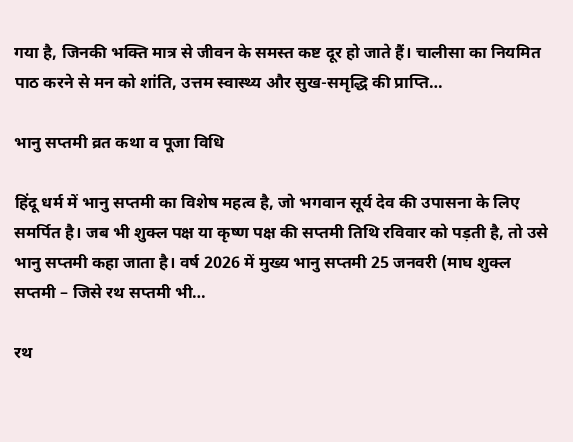गया है, जिनकी भक्ति मात्र से जीवन के समस्त कष्ट दूर हो जाते हैं। चालीसा का नियमित पाठ करने से मन को शांति, उत्तम स्वास्थ्य और सुख-समृद्धि की प्राप्ति…

भानु सप्तमी व्रत कथा व पूजा विधि

हिंदू धर्म में भानु सप्तमी का विशेष महत्व है, जो भगवान सूर्य देव की उपासना के लिए समर्पित है। जब भी शुक्ल पक्ष या कृष्ण पक्ष की सप्तमी तिथि रविवार को पड़ती है, तो उसे भानु सप्तमी कहा जाता है। वर्ष 2026 में मुख्य भानु सप्तमी 25 जनवरी (माघ शुक्ल सप्तमी – जिसे रथ सप्तमी भी…

रथ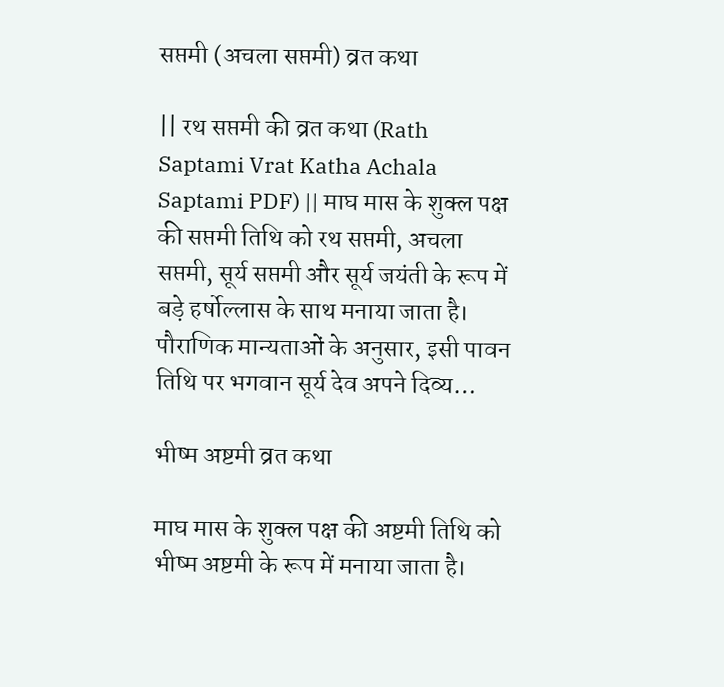सप्तमी (अचला सप्तमी) व्रत कथा

|| रथ सप्तमी की व्रत कथा (Rath Saptami Vrat Katha Achala Saptami PDF) || माघ मास के शुक्ल पक्ष की सप्तमी तिथि को रथ सप्तमी, अचला सप्तमी, सूर्य सप्तमी और सूर्य जयंती के रूप में बड़े हर्षोल्लास के साथ मनाया जाता है। पौराणिक मान्यताओं के अनुसार, इसी पावन तिथि पर भगवान सूर्य देव अपने दिव्य…

भीष्म अष्टमी व्रत कथा

माघ मास के शुक्ल पक्ष की अष्टमी तिथि को भीष्म अष्टमी के रूप में मनाया जाता है।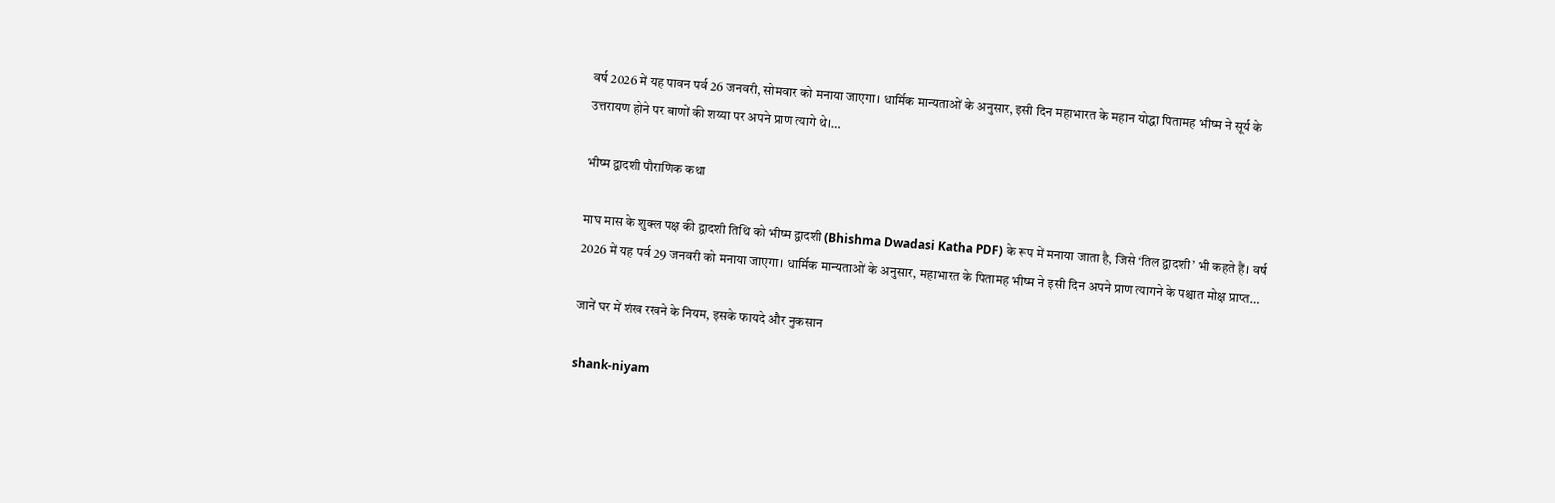वर्ष 2026 में यह पावन पर्व 26 जनवरी, सोमवार को मनाया जाएगा। धार्मिक मान्यताओं के अनुसार, इसी दिन महाभारत के महान योद्धा पितामह भीष्म ने सूर्य के उत्तरायण होने पर बाणों की शय्या पर अपने प्राण त्यागे थे।…

भीष्म द्वादशी पौराणिक कथा

माघ मास के शुक्ल पक्ष की द्वादशी तिथि को भीष्म द्वादशी (Bhishma Dwadasi Katha PDF) के रूप में मनाया जाता है, जिसे ‘तिल द्वादशी’ भी कहते हैं। वर्ष 2026 में यह पर्व 29 जनवरी को मनाया जाएगा। धार्मिक मान्यताओं के अनुसार, महाभारत के पितामह भीष्म ने इसी दिन अपने प्राण त्यागने के पश्चात मोक्ष प्राप्त…

जानें घर में शंख रखने के नियम, इसके फायदे और नुकसान

shank-niyam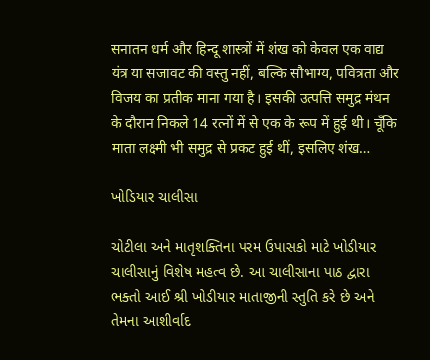सनातन धर्म और हिन्दू शास्त्रों में शंख को केवल एक वाद्य यंत्र या सजावट की वस्तु नहीं, बल्कि सौभाग्य, पवित्रता और विजय का प्रतीक माना गया है। इसकी उत्पत्ति समुद्र मंथन के दौरान निकले 14 रत्नों में से एक के रूप में हुई थी। चूँकि माता लक्ष्मी भी समुद्र से प्रकट हुई थीं, इसलिए शंख…

ખોડિયાર ચાલીસા

ચોટીલા અને માતૃશક્તિના પરમ ઉપાસકો માટે ખોડીયાર ચાલીસાનું વિશેષ મહત્વ છે. આ ચાલીસાના પાઠ દ્વારા ભક્તો આઈ શ્રી ખોડીયાર માતાજીની સ્તુતિ કરે છે અને તેમના આશીર્વાદ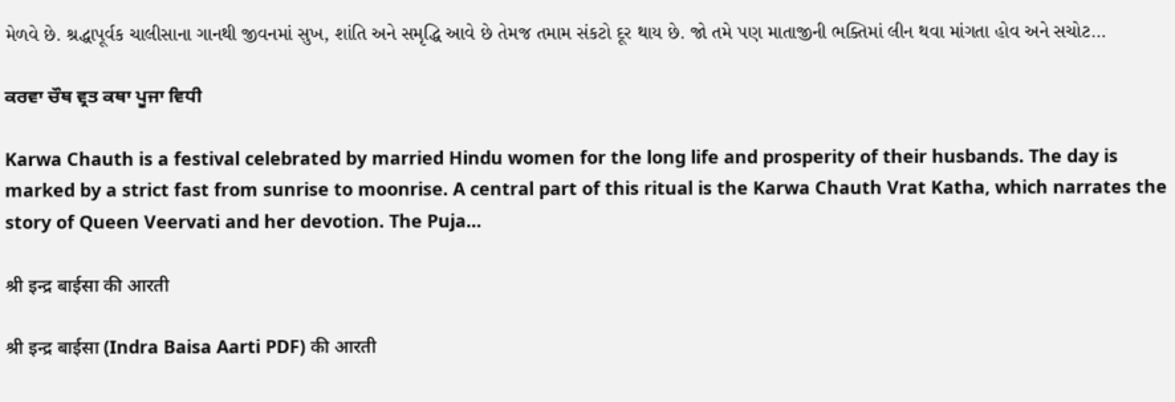મેળવે છે. શ્રદ્ધાપૂર્વક ચાલીસાના ગાનથી જીવનમાં સુખ, શાંતિ અને સમૃદ્ધિ આવે છે તેમજ તમામ સંકટો દૂર થાય છે. જો તમે પણ માતાજીની ભક્તિમાં લીન થવા માંગતા હોવ અને સચોટ…

ਕਰਵਾ ਚੌਥ ਵ੍ਰਤ ਕਥਾ ਪੂਜਾ ਵਿਧੀ

Karwa Chauth is a festival celebrated by married Hindu women for the long life and prosperity of their husbands. The day is marked by a strict fast from sunrise to moonrise. A central part of this ritual is the Karwa Chauth Vrat Katha, which narrates the story of Queen Veervati and her devotion. The Puja…

श्री इन्द्र बाईसा की आरती

श्री इन्द्र बाईसा (Indra Baisa Aarti PDF) की आरती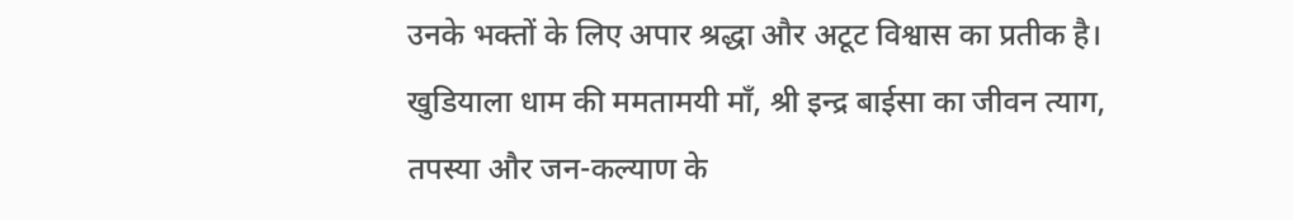उनके भक्तों के लिए अपार श्रद्धा और अटूट विश्वास का प्रतीक है। खुडियाला धाम की ममतामयी माँ, श्री इन्द्र बाईसा का जीवन त्याग, तपस्या और जन-कल्याण के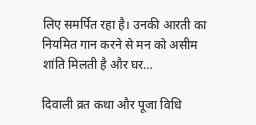लिए समर्पित रहा है। उनकी आरती का नियमित गान करने से मन को असीम शांति मिलती है और घर…

दिवाली व्रत कथा और पूजा विधि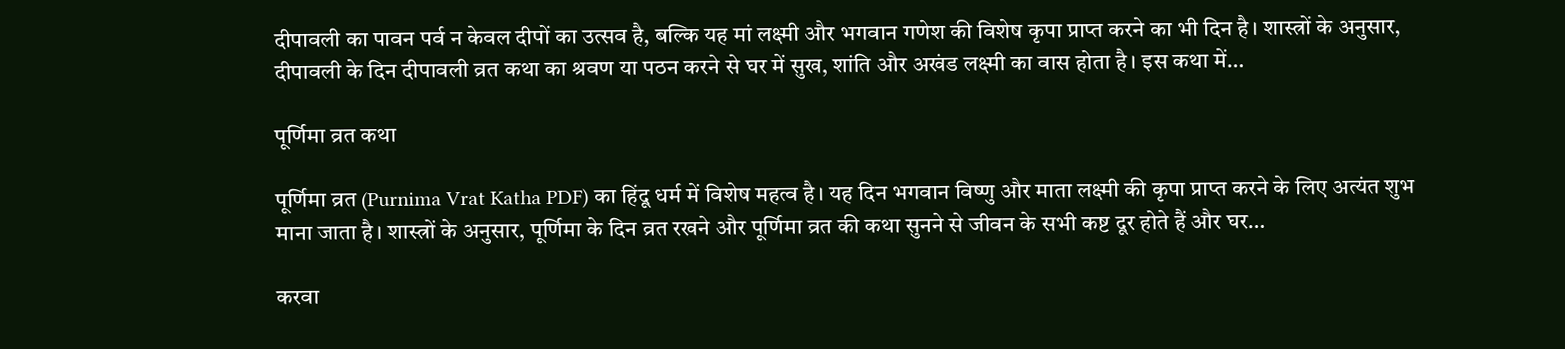दीपावली का पावन पर्व न केवल दीपों का उत्सव है, बल्कि यह मां लक्ष्मी और भगवान गणेश की विशेष कृपा प्राप्त करने का भी दिन है। शास्त्रों के अनुसार, दीपावली के दिन दीपावली व्रत कथा का श्रवण या पठन करने से घर में सुख, शांति और अखंड लक्ष्मी का वास होता है। इस कथा में…

पूर्णिमा व्रत कथा

पूर्णिमा व्रत (Purnima Vrat Katha PDF) का हिंदू धर्म में विशेष महत्व है। यह दिन भगवान विष्णु और माता लक्ष्मी की कृपा प्राप्त करने के लिए अत्यंत शुभ माना जाता है। शास्त्रों के अनुसार, पूर्णिमा के दिन व्रत रखने और पूर्णिमा व्रत की कथा सुनने से जीवन के सभी कष्ट दूर होते हैं और घर…

करवा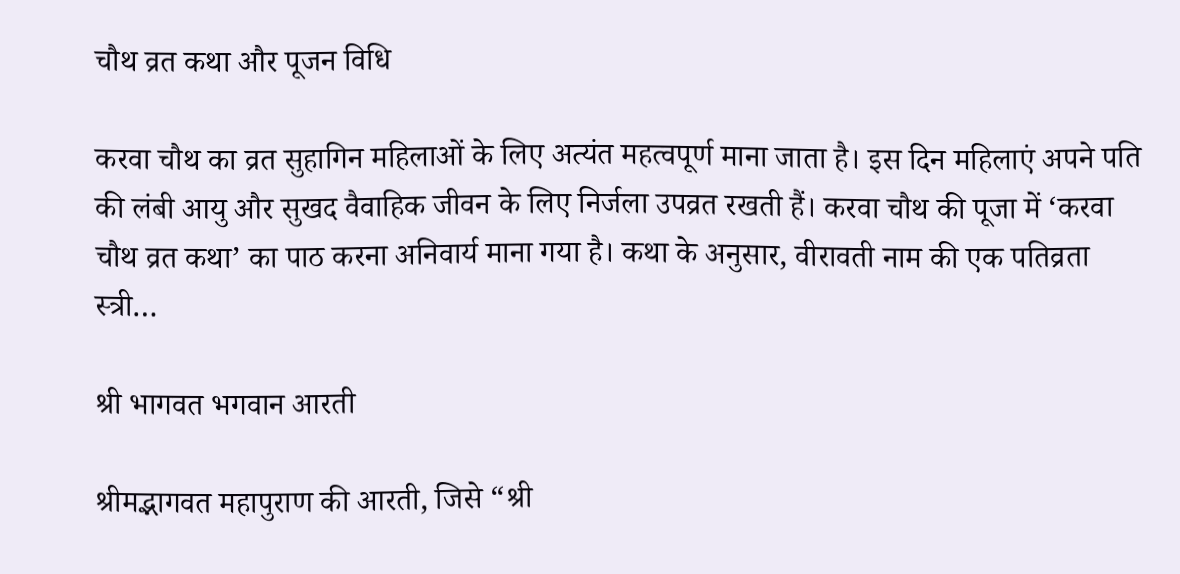चौथ व्रत कथा और पूजन विधि

करवा चौथ का व्रत सुहागिन महिलाओं के लिए अत्यंत महत्वपूर्ण माना जाता है। इस दिन महिलाएं अपने पति की लंबी आयु और सुखद वैवाहिक जीवन के लिए निर्जला उपव्रत रखती हैं। करवा चौथ की पूजा में ‘करवा चौथ व्रत कथा’ का पाठ करना अनिवार्य माना गया है। कथा के अनुसार, वीरावती नाम की एक पतिव्रता स्त्री…

श्री भागवत भगवान आरती

श्रीमद्भागवत महापुराण की आरती, जिसे “श्री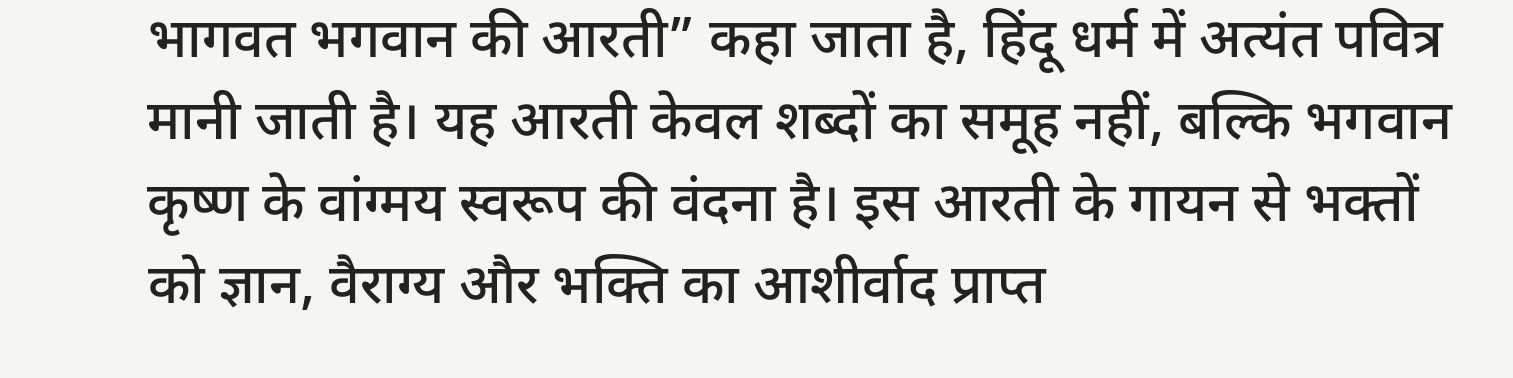भागवत भगवान की आरती” कहा जाता है, हिंदू धर्म में अत्यंत पवित्र मानी जाती है। यह आरती केवल शब्दों का समूह नहीं, बल्कि भगवान कृष्ण के वांग्मय स्वरूप की वंदना है। इस आरती के गायन से भक्तों को ज्ञान, वैराग्य और भक्ति का आशीर्वाद प्राप्त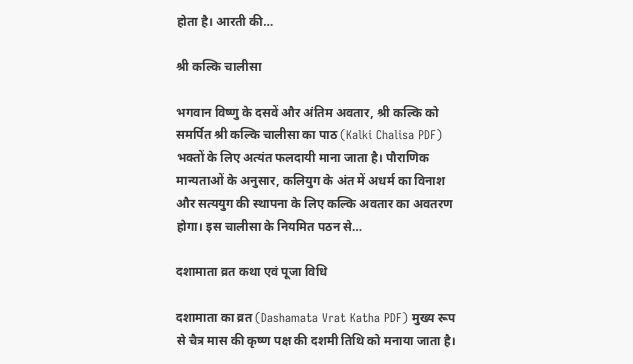होता है। आरती की…

श्री कल्कि चालीसा

भगवान विष्णु के दसवें और अंतिम अवतार, श्री कल्कि को समर्पित श्री कल्कि चालीसा का पाठ (Kalki Chalisa PDF) भक्तों के लिए अत्यंत फलदायी माना जाता है। पौराणिक मान्यताओं के अनुसार, कलियुग के अंत में अधर्म का विनाश और सत्ययुग की स्थापना के लिए कल्कि अवतार का अवतरण होगा। इस चालीसा के नियमित पठन से…

दशामाता व्रत कथा एवं पूजा विधि

दशामाता का व्रत (Dashamata Vrat Katha PDF) मुख्य रूप से चैत्र मास की कृष्ण पक्ष की दशमी तिथि को मनाया जाता है।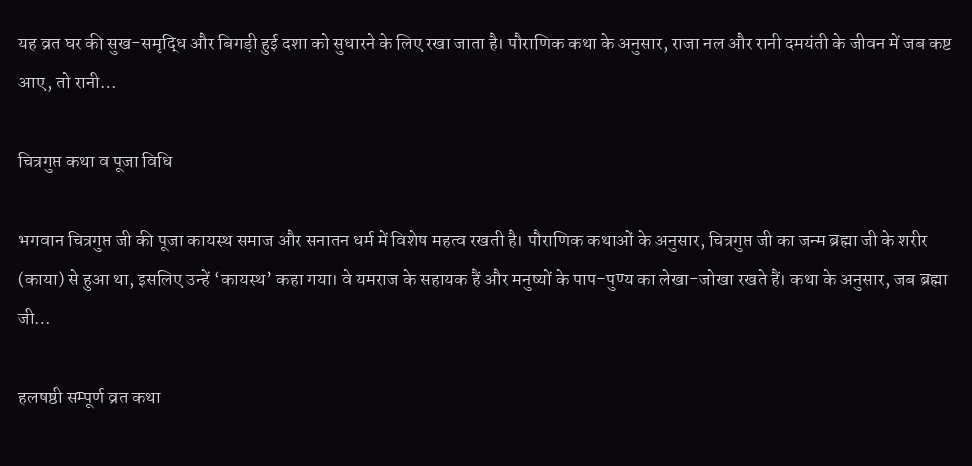यह व्रत घर की सुख-समृद्धि और बिगड़ी हुई दशा को सुधारने के लिए रखा जाता है। पौराणिक कथा के अनुसार, राजा नल और रानी दमयंती के जीवन में जब कष्ट आए, तो रानी…

चित्रगुप्त कथा व पूजा विधि

भगवान चित्रगुप्त जी की पूजा कायस्थ समाज और सनातन धर्म में विशेष महत्व रखती है। पौराणिक कथाओं के अनुसार, चित्रगुप्त जी का जन्म ब्रह्मा जी के शरीर (काया) से हुआ था, इसलिए उन्हें ‘कायस्थ’ कहा गया। वे यमराज के सहायक हैं और मनुष्यों के पाप-पुण्य का लेखा-जोखा रखते हैं। कथा के अनुसार, जब ब्रह्मा जी…

हलषष्ठी सम्पूर्ण व्रत कथा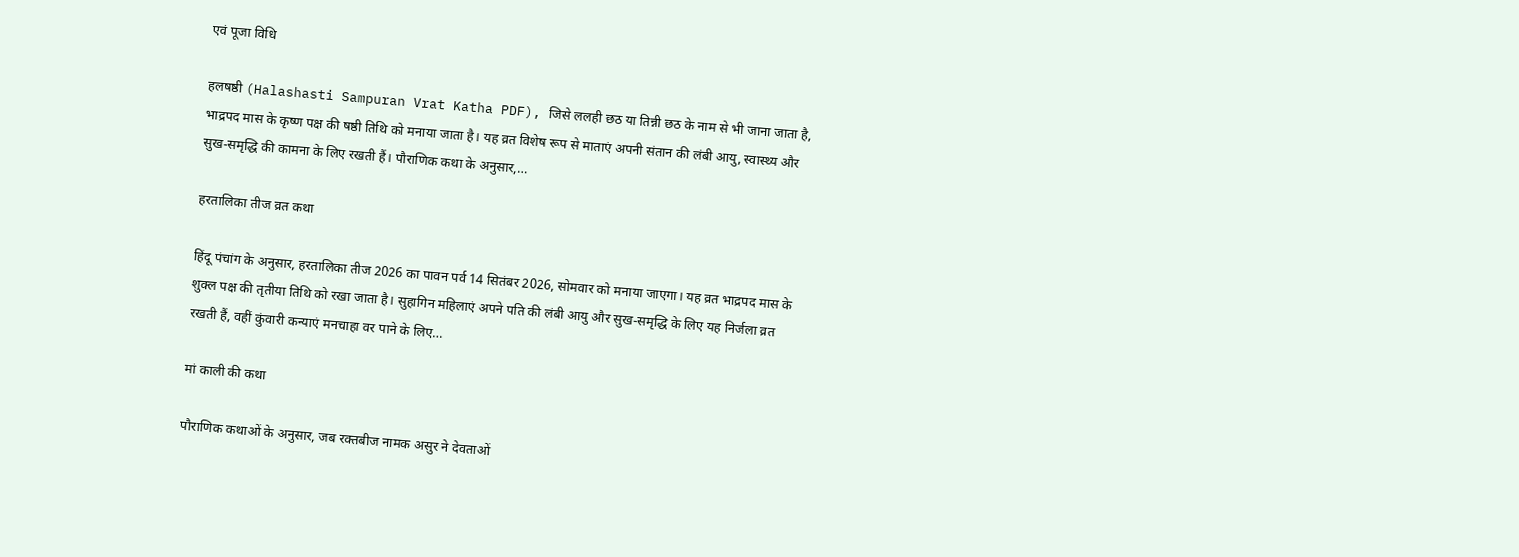एवं पूजा विधि

हलषष्ठी (Halashasti Sampuran Vrat Katha PDF), जिसे ललही छठ या तिन्नी छठ के नाम से भी जाना जाता है, भाद्रपद मास के कृष्ण पक्ष की षष्ठी तिथि को मनाया जाता है। यह व्रत विशेष रूप से माताएं अपनी संतान की लंबी आयु, स्वास्थ्य और सुख-समृद्धि की कामना के लिए रखती हैं। पौराणिक कथा के अनुसार,…

हरतालिका तीज व्रत कथा

हिंदू पंचांग के अनुसार, हरतालिका तीज 2026 का पावन पर्व 14 सितंबर 2026, सोमवार को मनाया जाएगा। यह व्रत भाद्रपद मास के शुक्ल पक्ष की तृतीया तिथि को रखा जाता है। सुहागिन महिलाएं अपने पति की लंबी आयु और सुख-समृद्धि के लिए यह निर्जला व्रत रखती हैं, वहीं कुंवारी कन्याएं मनचाहा वर पाने के लिए…

मां काली की कथा

पौराणिक कथाओं के अनुसार, जब रक्तबीज नामक असुर ने देवताओं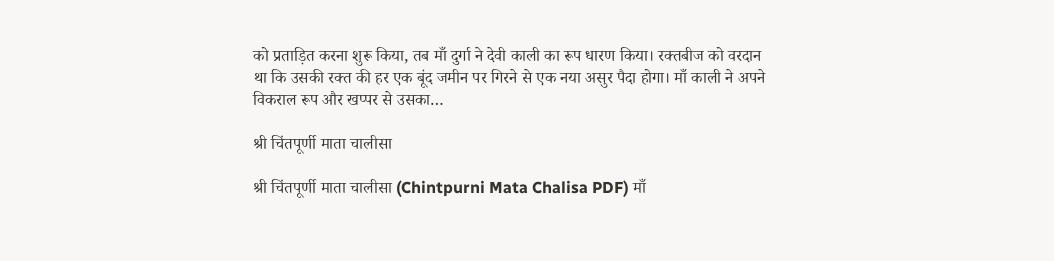को प्रताड़ित करना शुरू किया, तब माँ दुर्गा ने देवी काली का रूप धारण किया। रक्तबीज को वरदान था कि उसकी रक्त की हर एक बूंद जमीन पर गिरने से एक नया असुर पैदा होगा। माँ काली ने अपने विकराल रूप और खप्पर से उसका…

श्री चिंतपूर्णी माता चालीसा

श्री चिंतपूर्णी माता चालीसा (Chintpurni Mata Chalisa PDF) माँ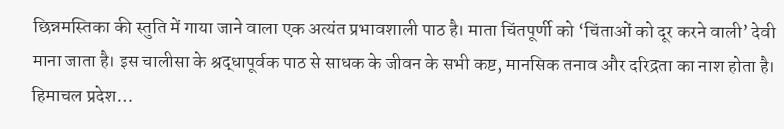छिन्नमस्तिका की स्तुति में गाया जाने वाला एक अत्यंत प्रभावशाली पाठ है। माता चिंतपूर्णी को ‘चिंताओं को दूर करने वाली’ देवी माना जाता है। इस चालीसा के श्रद्धापूर्वक पाठ से साधक के जीवन के सभी कष्ट, मानसिक तनाव और दरिद्रता का नाश होता है। हिमाचल प्रदेश…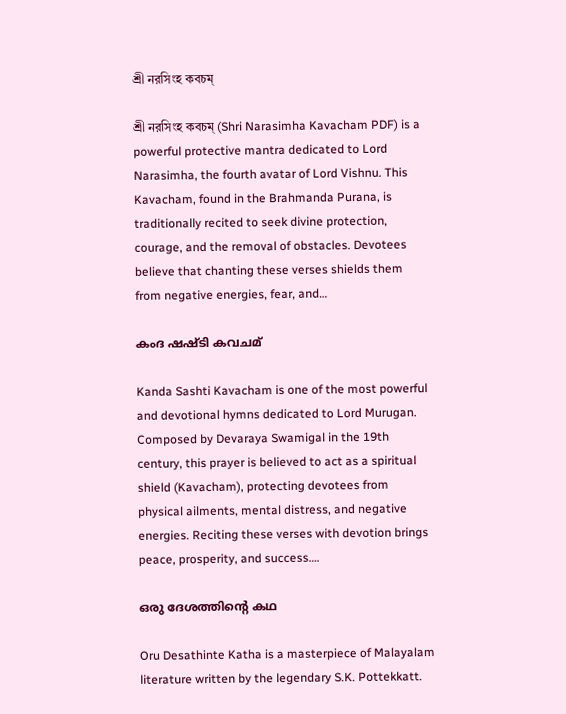শ্রী নরসিংহ কবচম্

শ্রী নরসিংহ কবচম্ (Shri Narasimha Kavacham PDF) is a powerful protective mantra dedicated to Lord Narasimha, the fourth avatar of Lord Vishnu. This Kavacham, found in the Brahmanda Purana, is traditionally recited to seek divine protection, courage, and the removal of obstacles. Devotees believe that chanting these verses shields them from negative energies, fear, and…

കംദ ഷഷ്ടി കവചമ്

Kanda Sashti Kavacham is one of the most powerful and devotional hymns dedicated to Lord Murugan. Composed by Devaraya Swamigal in the 19th century, this prayer is believed to act as a spiritual shield (Kavacham), protecting devotees from physical ailments, mental distress, and negative energies. Reciting these verses with devotion brings peace, prosperity, and success….

ഒരു ദേശത്തിൻ്റെ കഥ

Oru Desathinte Katha is a masterpiece of Malayalam literature written by the legendary S.K. Pottekkatt.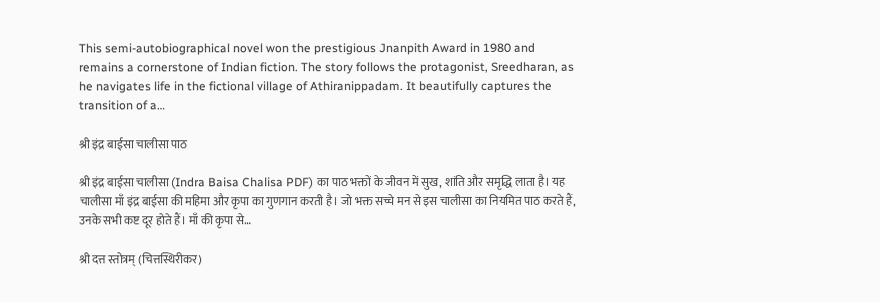This semi-autobiographical novel won the prestigious Jnanpith Award in 1980 and remains a cornerstone of Indian fiction. The story follows the protagonist, Sreedharan, as he navigates life in the fictional village of Athiranippadam. It beautifully captures the transition of a…

श्री इंद्र बाईसा चालीसा पाठ

श्री इंद्र बाईसा चालीसा (Indra Baisa Chalisa PDF) का पाठ भक्तों के जीवन में सुख, शांति और समृद्धि लाता है। यह चालीसा माँ इंद्र बाईसा की महिमा और कृपा का गुणगान करती है। जो भक्त सच्चे मन से इस चालीसा का नियमित पाठ करते हैं, उनके सभी कष्ट दूर होते हैं। माँ की कृपा से…

श्री दत्त स्तोत्रम् (चित्तस्थिरीकर)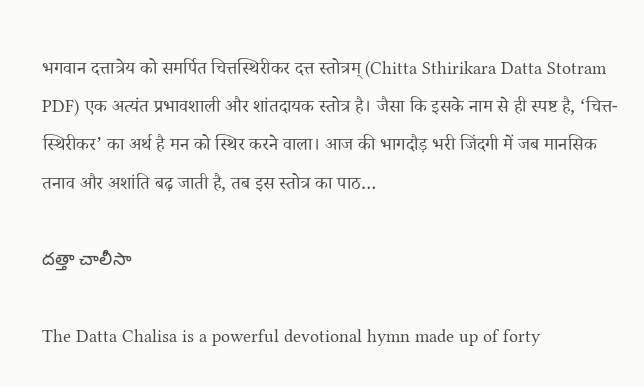भगवान दत्तात्रेय को समर्पित चित्तस्थिरीकर दत्त स्तोत्रम् (Chitta Sthirikara Datta Stotram PDF) एक अत्यंत प्रभावशाली और शांतदायक स्तोत्र है। जैसा कि इसके नाम से ही स्पष्ट है, ‘चित्त-स्थिरीकर’ का अर्थ है मन को स्थिर करने वाला। आज की भागदौड़ भरी जिंदगी में जब मानसिक तनाव और अशांति बढ़ जाती है, तब इस स्तोत्र का पाठ…

దత్తా చాలీసా

The Datta Chalisa is a powerful devotional hymn made up of forty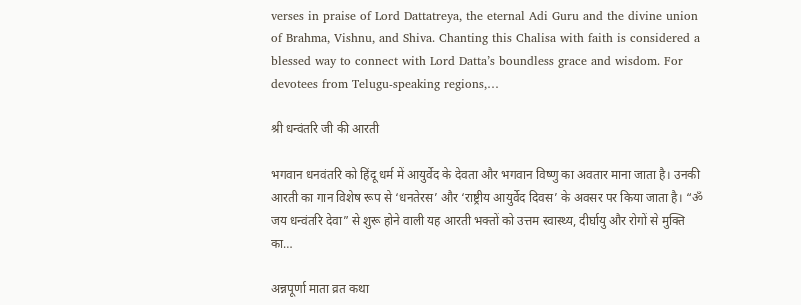verses in praise of Lord Dattatreya, the eternal Adi Guru and the divine union of Brahma, Vishnu, and Shiva. Chanting this Chalisa with faith is considered a blessed way to connect with Lord Datta’s boundless grace and wisdom. For devotees from Telugu-speaking regions,…

श्री धन्वंतरि जी की आरती

भगवान धनवंतरि को हिंदू धर्म में आयुर्वेद के देवता और भगवान विष्णु का अवतार माना जाता है। उनकी आरती का गान विशेष रूप से ‘धनतेरस’ और ‘राष्ट्रीय आयुर्वेद दिवस’ के अवसर पर किया जाता है। “ॐ जय धन्वंतरि देवा” से शुरू होने वाली यह आरती भक्तों को उत्तम स्वास्थ्य, दीर्घायु और रोगों से मुक्ति का…

अन्नपूर्णा माता व्रत कथा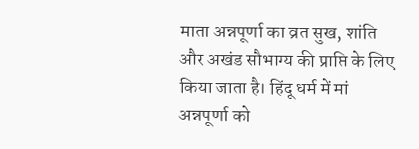माता अन्नपूर्णा का व्रत सुख, शांति और अखंड सौभाग्य की प्राप्ति के लिए किया जाता है। हिंदू धर्म में मां अन्नपूर्णा को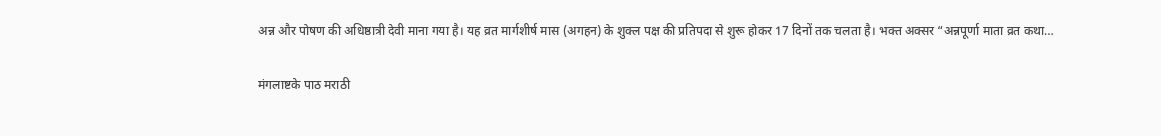अन्न और पोषण की अधिष्ठात्री देवी माना गया है। यह व्रत मार्गशीर्ष मास (अगहन) के शुक्ल पक्ष की प्रतिपदा से शुरू होकर 17 दिनों तक चलता है। भक्त अक्सर “अन्नपूर्णा माता व्रत कथा…

मंगलाष्टके पाठ मराठी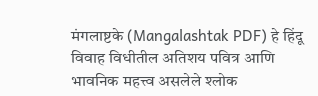मंगलाष्टके (Mangalashtak PDF) हे हिंदू विवाह विधीतील अतिशय पवित्र आणि भावनिक महत्त्व असलेले श्लोक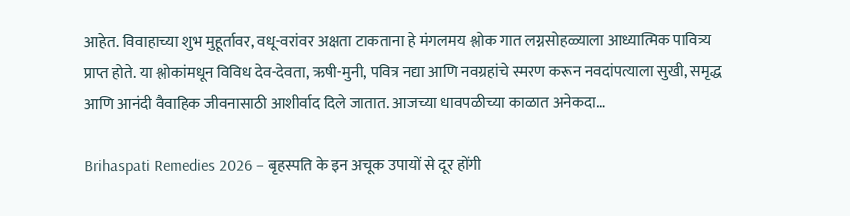आहेत. विवाहाच्या शुभ मुहूर्तावर, वधू-वरांवर अक्षता टाकताना हे मंगलमय श्लोक गात लग्नसोहळ्याला आध्यात्मिक पावित्र्य प्राप्त होते. या श्लोकांमधून विविध देव-देवता, ऋषी-मुनी, पवित्र नद्या आणि नवग्रहांचे स्मरण करून नवदांपत्याला सुखी, समृद्ध आणि आनंदी वैवाहिक जीवनासाठी आशीर्वाद दिले जातात. आजच्या धावपळीच्या काळात अनेकदा…

Brihaspati Remedies 2026 – बृहस्पति के इन अचूक उपायों से दूर होंगी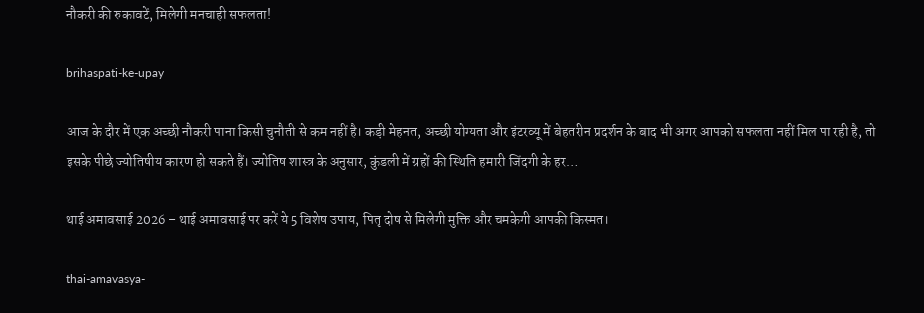नौकरी की रुकावटें, मिलेगी मनचाही सफलता!

brihaspati-ke-upay

आज के दौर में एक अच्छी नौकरी पाना किसी चुनौती से कम नहीं है। कड़ी मेहनत, अच्छी योग्यता और इंटरव्यू में बेहतरीन प्रदर्शन के बाद भी अगर आपको सफलता नहीं मिल पा रही है, तो इसके पीछे ज्योतिषीय कारण हो सकते हैं। ज्योतिष शास्त्र के अनुसार, कुंडली में ग्रहों की स्थिति हमारी जिंदगी के हर…

थाई अमावसाई 2026 – थाई अमावसाई पर करें ये 5 विशेष उपाय, पितृ दोष से मिलेगी मुक्ति और चमकेगी आपकी किस्मत।

thai-amavasya-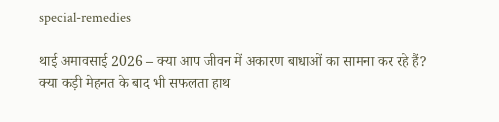special-remedies

थाई अमावसाई 2026 – क्या आप जीवन में अकारण बाधाओं का सामना कर रहे हैं? क्या कड़ी मेहनत के बाद भी सफलता हाथ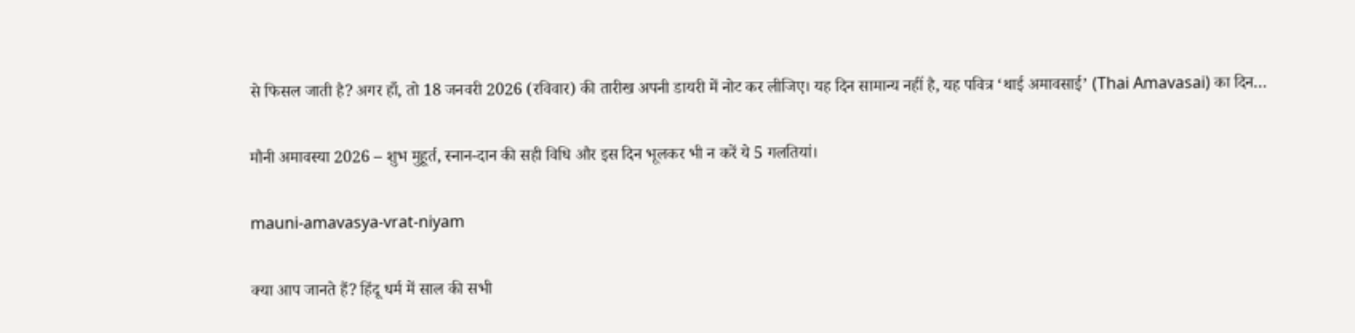से फिसल जाती है? अगर हाँ, तो 18 जनवरी 2026 (रविवार) की तारीख अपनी डायरी में नोट कर लीजिए। यह दिन सामान्य नहीं है, यह पवित्र ‘थाई अमावसाई’ (Thai Amavasai) का दिन…

मौनी अमावस्या 2026 – शुभ मुहूर्त, स्नान-दान की सही विधि और इस दिन भूलकर भी न करें ये 5 गलतियां।

mauni-amavasya-vrat-niyam

क्या आप जानते हैं? हिंदू धर्म में साल की सभी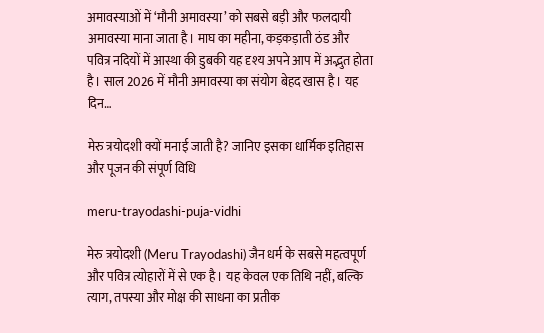अमावस्याओं में ‘मौनी अमावस्या’ को सबसे बड़ी और फलदायी अमावस्या माना जाता है। माघ का महीना, कड़कड़ाती ठंड और पवित्र नदियों में आस्था की डुबकी यह दृश्य अपने आप में अद्भुत होता है। साल 2026 में मौनी अमावस्या का संयोग बेहद खास है। यह दिन…

मेरु त्रयोदशी क्यों मनाई जाती है? जानिए इसका धार्मिक इतिहास और पूजन की संपूर्ण विधि

meru-trayodashi-puja-vidhi

मेरु त्रयोदशी (Meru Trayodashi) जैन धर्म के सबसे महत्वपूर्ण और पवित्र त्योहारों में से एक है। यह केवल एक तिथि नहीं, बल्कि त्याग, तपस्या और मोक्ष की साधना का प्रतीक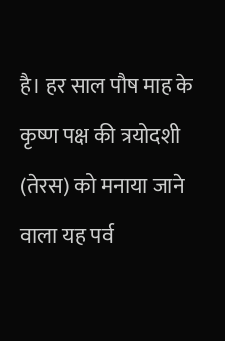है। हर साल पौष माह के कृष्ण पक्ष की त्रयोदशी (तेरस) को मनाया जाने वाला यह पर्व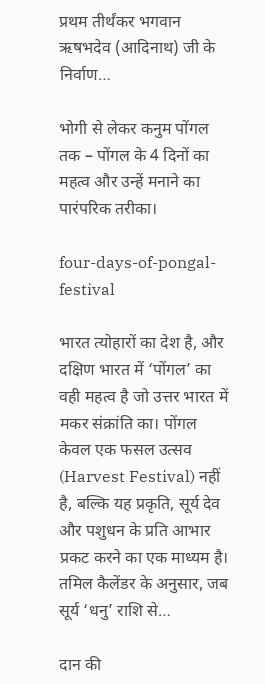प्रथम तीर्थंकर भगवान ऋषभदेव (आदिनाथ) जी के निर्वाण…

भोगी से लेकर कनुम पोंगल तक – पोंगल के 4 दिनों का महत्व और उन्हें मनाने का पारंपरिक तरीका।

four-days-of-pongal-festival

भारत त्योहारों का देश है, और दक्षिण भारत में ‘पोंगल’ का वही महत्व है जो उत्तर भारत में मकर संक्रांति का। पोंगल केवल एक फसल उत्सव (Harvest Festival) नहीं है, बल्कि यह प्रकृति, सूर्य देव और पशुधन के प्रति आभार प्रकट करने का एक माध्यम है। तमिल कैलेंडर के अनुसार, जब सूर्य ‘धनु’ राशि से…

दान की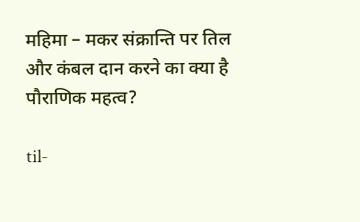महिमा – मकर संक्रान्ति पर तिल और कंबल दान करने का क्या है पौराणिक महत्व?

til-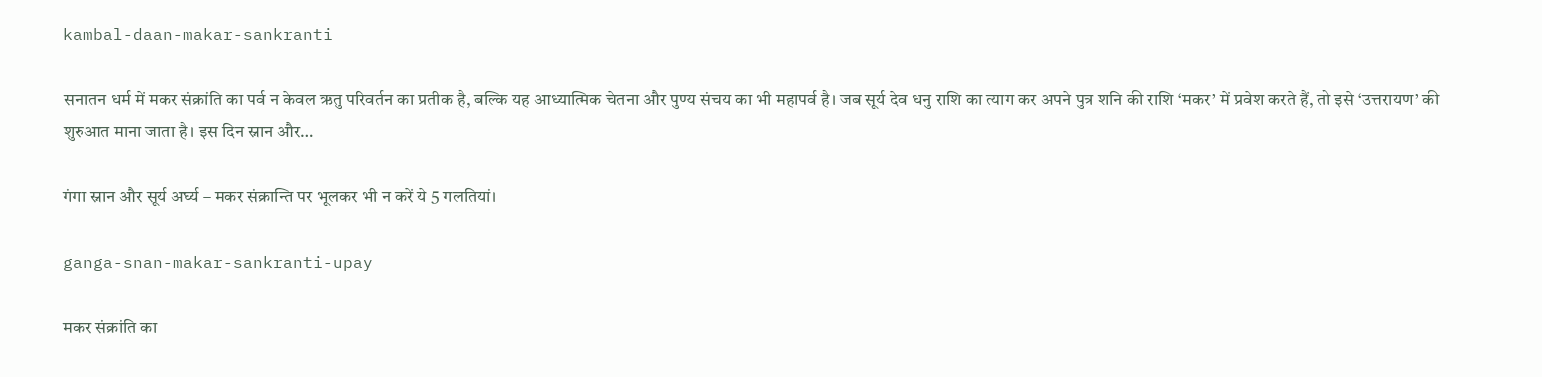kambal-daan-makar-sankranti

सनातन धर्म में मकर संक्रांति का पर्व न केवल ऋतु परिवर्तन का प्रतीक है, बल्कि यह आध्यात्मिक चेतना और पुण्य संचय का भी महापर्व है। जब सूर्य देव धनु राशि का त्याग कर अपने पुत्र शनि की राशि ‘मकर’ में प्रवेश करते हैं, तो इसे ‘उत्तरायण’ की शुरुआत माना जाता है। इस दिन स्नान और…

गंगा स्नान और सूर्य अर्घ्य – मकर संक्रान्ति पर भूलकर भी न करें ये 5 गलतियां।

ganga-snan-makar-sankranti-upay

मकर संक्रांति का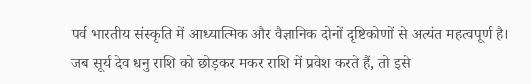पर्व भारतीय संस्कृति में आध्यात्मिक और वैज्ञानिक दोनों दृष्टिकोणों से अत्यंत महत्वपूर्ण है। जब सूर्य देव धनु राशि को छोड़कर मकर राशि में प्रवेश करते हैं, तो इसे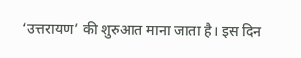‘उत्तरायण’ की शुरुआत माना जाता है। इस दिन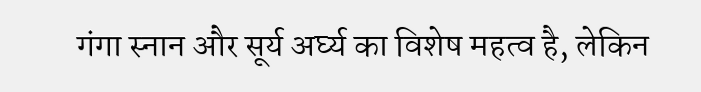गंगा स्नान और सूर्य अर्घ्य का विशेष महत्व है, लेकिन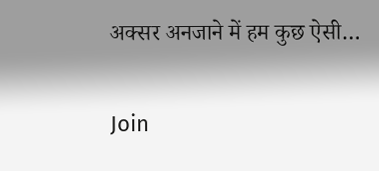अक्सर अनजाने में हम कुछ ऐसी…

Join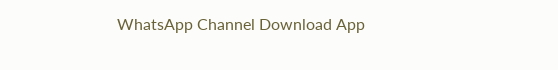WhatsApp Channel Download App